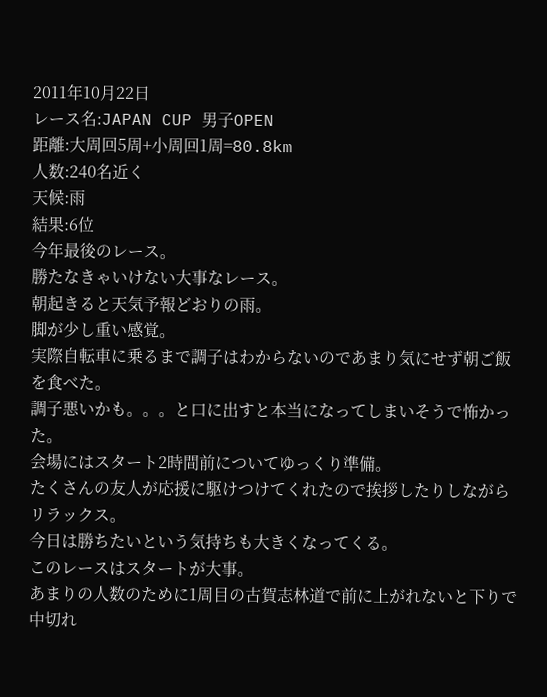2011年10月22日
レース名:JAPAN CUP 男子OPEN
距離:大周回5周+小周回1周=80.8km
人数:240名近く
天候:雨
結果:6位
今年最後のレース。
勝たなきゃいけない大事なレース。
朝起きると天気予報どおりの雨。
脚が少し重い感覚。
実際自転車に乗るまで調子はわからないのであまり気にせず朝ご飯を食べた。
調子悪いかも。。。と口に出すと本当になってしまいそうで怖かった。
会場にはスタート2時間前についてゆっくり準備。
たくさんの友人が応援に駆けつけてくれたので挨拶したりしながらリラックス。
今日は勝ちたいという気持ちも大きくなってくる。
このレースはスタートが大事。
あまりの人数のために1周目の古賀志林道で前に上がれないと下りで中切れ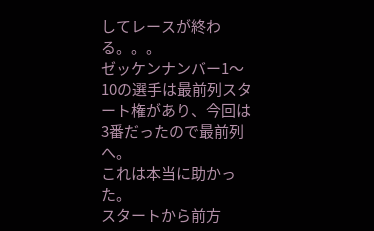してレースが終わる。。。
ゼッケンナンバー1〜10の選手は最前列スタート権があり、今回は3番だったので最前列へ。
これは本当に助かった。
スタートから前方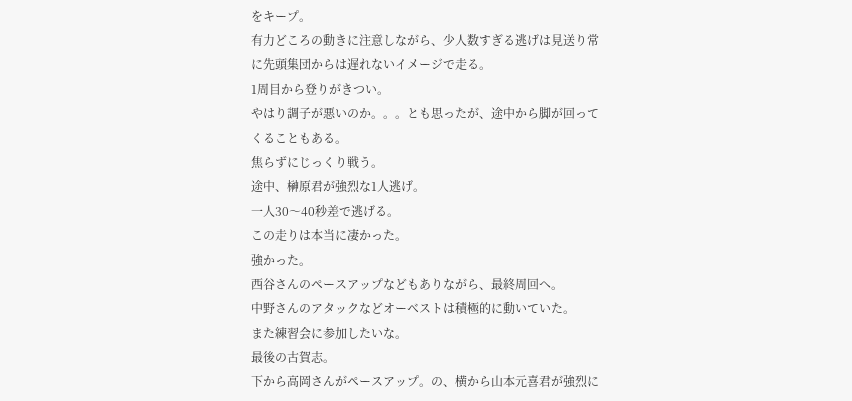をキープ。
有力どころの動きに注意しながら、少人数すぎる逃げは見送り常に先頭集団からは遅れないイメージで走る。
1周目から登りがきつい。
やはり調子が悪いのか。。。とも思ったが、途中から脚が回ってくることもある。
焦らずにじっくり戦う。
途中、榊原君が強烈な1人逃げ。
一人30〜40秒差で逃げる。
この走りは本当に凄かった。
強かった。
西谷さんのペースアップなどもありながら、最終周回へ。
中野さんのアタックなどオーベストは積極的に動いていた。
また練習会に参加したいな。
最後の古賀志。
下から高岡さんがペースアップ。の、横から山本元喜君が強烈に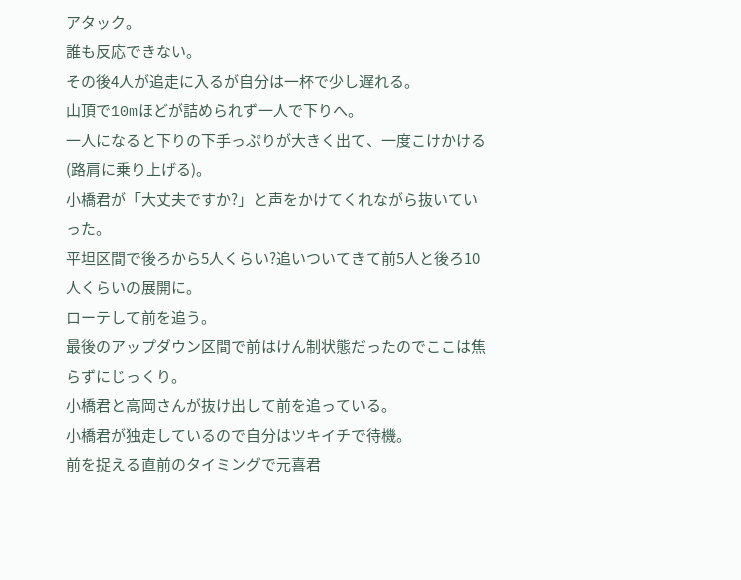アタック。
誰も反応できない。
その後4人が追走に入るが自分は一杯で少し遅れる。
山頂で10mほどが詰められず一人で下りへ。
一人になると下りの下手っぷりが大きく出て、一度こけかける(路肩に乗り上げる)。
小橋君が「大丈夫ですか?」と声をかけてくれながら抜いていった。
平坦区間で後ろから5人くらい?追いついてきて前5人と後ろ10人くらいの展開に。
ローテして前を追う。
最後のアップダウン区間で前はけん制状態だったのでここは焦らずにじっくり。
小橋君と高岡さんが抜け出して前を追っている。
小橋君が独走しているので自分はツキイチで待機。
前を捉える直前のタイミングで元喜君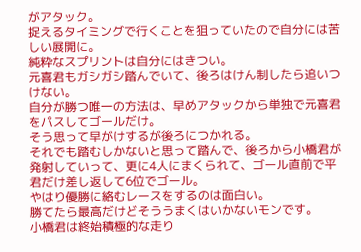がアタック。
捉えるタイミングで行くことを狙っていたので自分には苦しい展開に。
純粋なスプリントは自分にはきつい。
元喜君もガシガシ踏んでいて、後ろはけん制したら追いつけない。
自分が勝つ唯一の方法は、早めアタックから単独で元喜君をパスしてゴールだけ。
そう思って早がけするが後ろにつかれる。
それでも踏むしかないと思って踏んで、後ろから小橋君が発射していって、更に4人にまくられて、ゴール直前で平君だけ差し返して6位でゴール。
やはり優勝に絡むレースをするのは面白い。
勝てたら最高だけどそううまくはいかないモンです。
小橋君は終始積極的な走り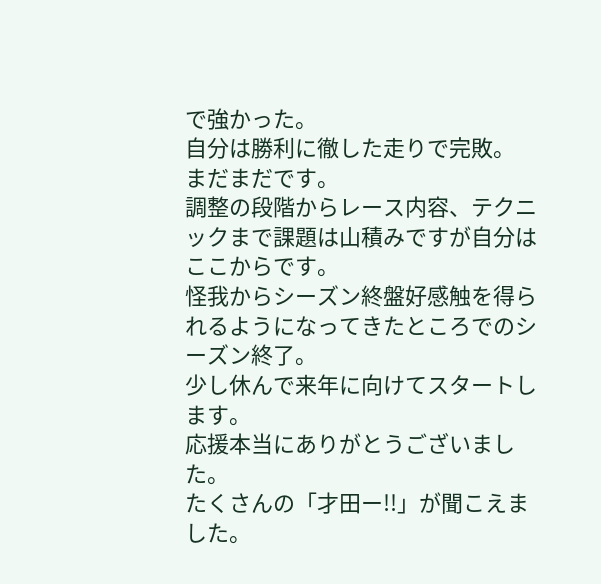で強かった。
自分は勝利に徹した走りで完敗。
まだまだです。
調整の段階からレース内容、テクニックまで課題は山積みですが自分はここからです。
怪我からシーズン終盤好感触を得られるようになってきたところでのシーズン終了。
少し休んで来年に向けてスタートします。
応援本当にありがとうございました。
たくさんの「才田ー!!」が聞こえました。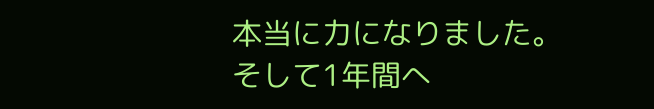本当に力になりました。
そして1年間へ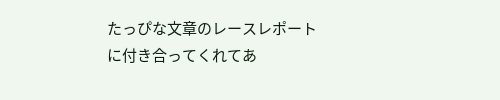たっぴな文章のレースレポートに付き合ってくれてあ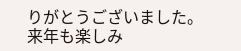りがとうございました。
来年も楽しみ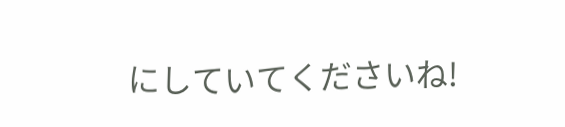にしていてくださいね!